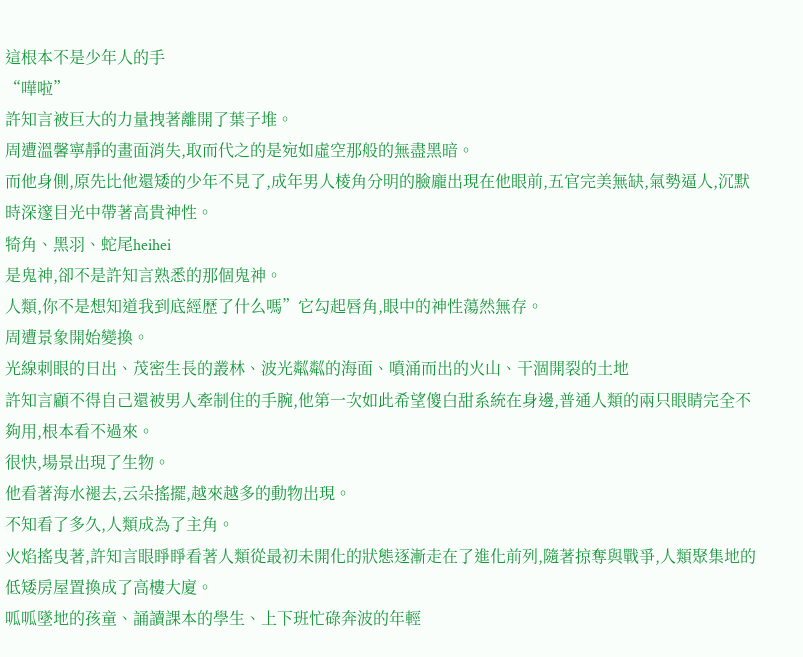這根本不是少年人的手
“嘩啦”
許知言被巨大的力量拽著離開了葉子堆。
周遭溫馨寧靜的畫面消失,取而代之的是宛如虛空那般的無盡黑暗。
而他身側,原先比他還矮的少年不見了,成年男人棱角分明的臉龐出現在他眼前,五官完美無缺,氣勢逼人,沉默時深邃目光中帶著高貴神性。
犄角、黑羽、蛇尾heihei
是鬼神,卻不是許知言熟悉的那個鬼神。
人類,你不是想知道我到底經歷了什么嗎”它勾起唇角,眼中的神性蕩然無存。
周遭景象開始變換。
光線刺眼的日出、茂密生長的叢林、波光粼粼的海面、噴涌而出的火山、干涸開裂的土地
許知言顧不得自己還被男人牽制住的手腕,他第一次如此希望傻白甜系統在身邊,普通人類的兩只眼睛完全不夠用,根本看不過來。
很快,場景出現了生物。
他看著海水褪去,云朵搖擺,越來越多的動物出現。
不知看了多久,人類成為了主角。
火焰搖曳著,許知言眼睜睜看著人類從最初未開化的狀態逐漸走在了進化前列,隨著掠奪與戰爭,人類聚集地的低矮房屋置換成了高樓大廈。
呱呱墜地的孩童、誦讀課本的學生、上下班忙碌奔波的年輕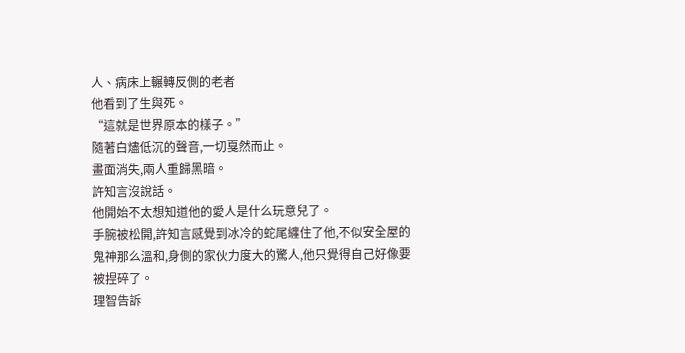人、病床上輾轉反側的老者
他看到了生與死。
“這就是世界原本的樣子。”
隨著白燼低沉的聲音,一切戛然而止。
畫面消失,兩人重歸黑暗。
許知言沒說話。
他開始不太想知道他的愛人是什么玩意兒了。
手腕被松開,許知言感覺到冰冷的蛇尾纏住了他,不似安全屋的鬼神那么溫和,身側的家伙力度大的驚人,他只覺得自己好像要被捏碎了。
理智告訴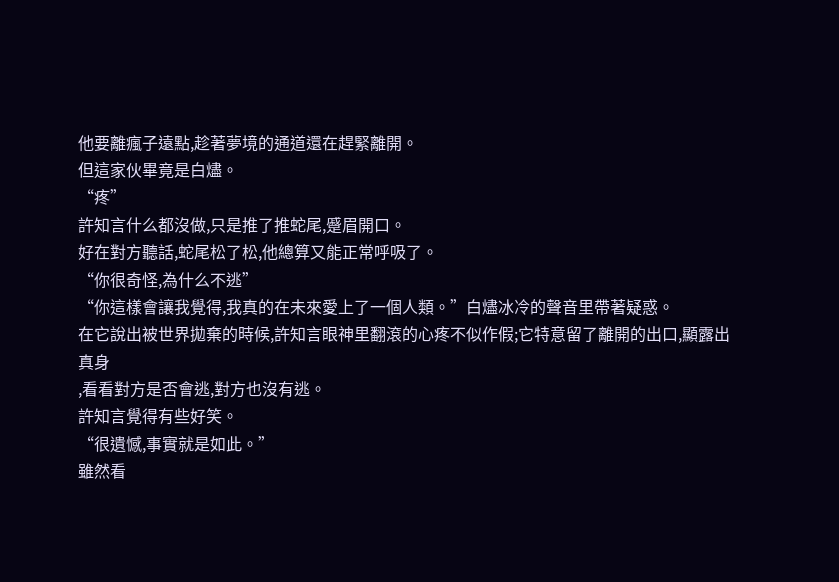他要離瘋子遠點,趁著夢境的通道還在趕緊離開。
但這家伙畢竟是白燼。
“疼”
許知言什么都沒做,只是推了推蛇尾,蹙眉開口。
好在對方聽話,蛇尾松了松,他總算又能正常呼吸了。
“你很奇怪,為什么不逃”
“你這樣會讓我覺得,我真的在未來愛上了一個人類。”白燼冰冷的聲音里帶著疑惑。
在它說出被世界拋棄的時候,許知言眼神里翻滾的心疼不似作假;它特意留了離開的出口,顯露出真身
,看看對方是否會逃,對方也沒有逃。
許知言覺得有些好笑。
“很遺憾,事實就是如此。”
雖然看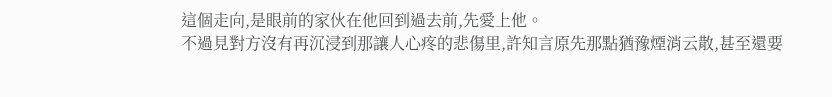這個走向,是眼前的家伙在他回到過去前,先愛上他。
不過見對方沒有再沉浸到那讓人心疼的悲傷里,許知言原先那點猶豫煙消云散,甚至還要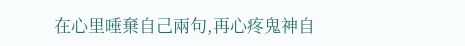在心里唾棄自己兩句,再心疼鬼神自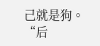己就是狗。
“后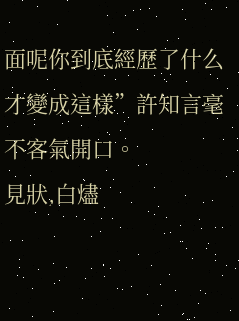面呢你到底經歷了什么才變成這樣”許知言毫不客氣開口。
見狀,白燼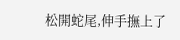松開蛇尾,伸手撫上了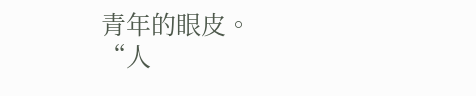青年的眼皮。
“人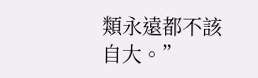類永遠都不該自大。”